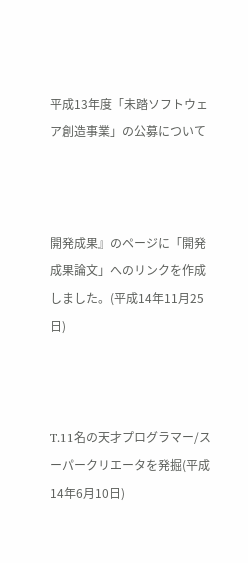平成13年度「未踏ソフトウェア創造事業」の公募について



開発成果』のページに「開発成果論文」へのリンクを作成しました。(平成14年11月25日)



T.11名の天才プログラマー/スーパークリエータを発掘(平成14年6月10日)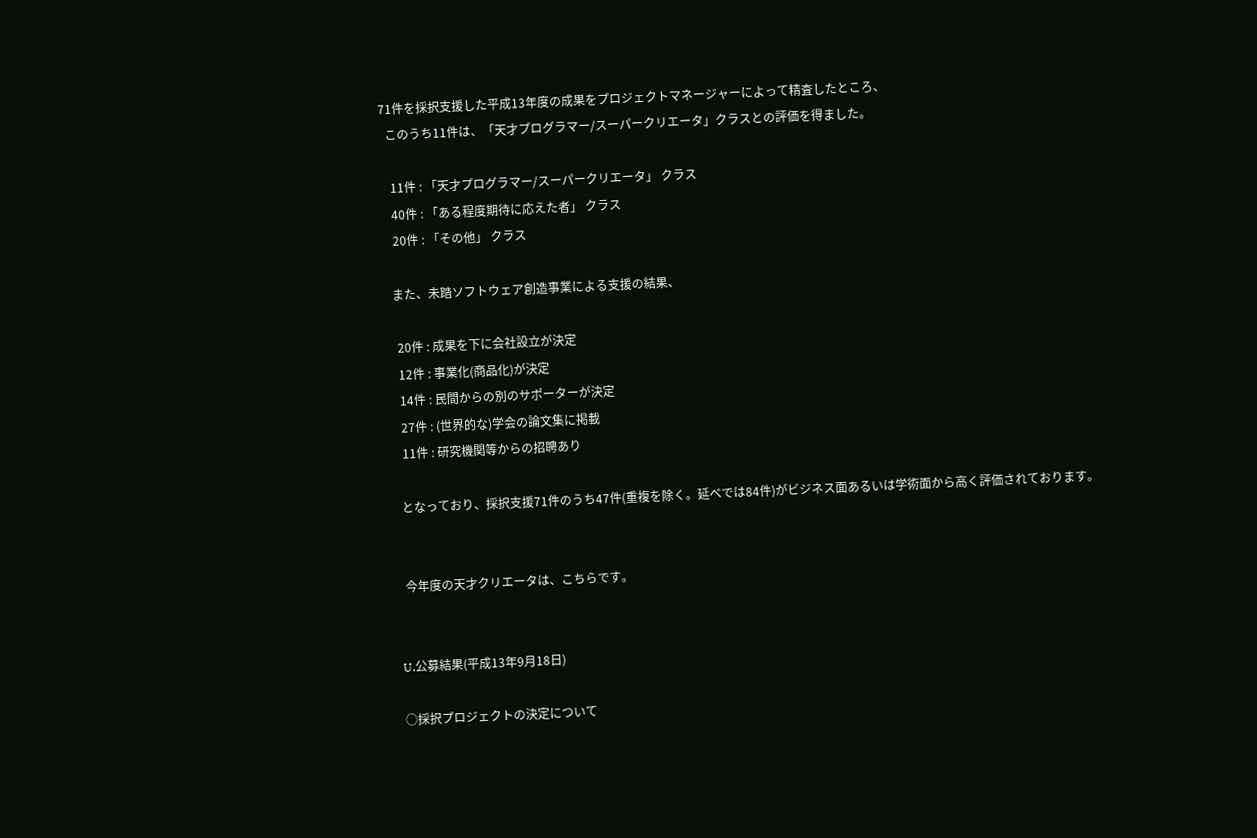71件を採択支援した平成13年度の成果をプロジェクトマネージャーによって精査したところ、
  このうち11件は、「天才プログラマー/スーパークリエータ」クラスとの評価を得ました。

   11件 : 「天才プログラマー/スーパークリエータ」 クラス
   40件 : 「ある程度期待に応えた者」 クラス
   20件 : 「その他」 クラス

  また、未踏ソフトウェア創造事業による支援の結果、

   20件 : 成果を下に会社設立が決定
   12件 : 事業化(商品化)が決定
   14件 : 民間からの別のサポーターが決定
   27件 : (世界的な)学会の論文集に掲載
   11件 : 研究機関等からの招聘あり

  となっており、採択支援71件のうち47件(重複を除く。延べでは84件)がビジネス面あるいは学術面から高く評価されております。


  今年度の天才クリエータは、こちらです。


U.公募結果(平成13年9月18日)

○採択プロジェクトの決定について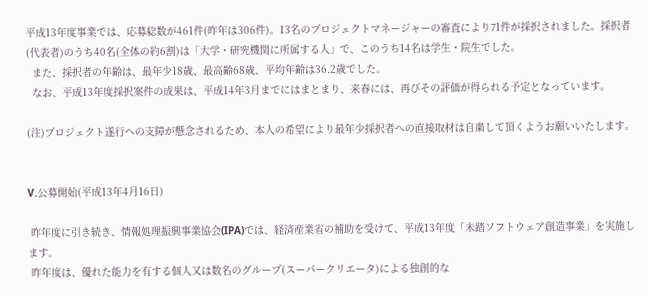平成13年度事業では、応募総数が461件(昨年は306件)。13名のプロジェクトマネージャーの審査により71件が採択されました。採択者(代表者)のうち40名(全体の約6割)は「大学・研究機関に所属する人」で、このうち14名は学生・院生でした。
  また、採択者の年齢は、最年少18歳、最高齢68歳、平均年齢は36.2歳でした。
  なお、平成13年度採択案件の成果は、平成14年3月までにはまとまり、来春には、再びその評価が得られる予定となっています。

(注)プロジェクト遂行への支障が懸念されるため、本人の希望により最年少採択者への直接取材は自粛して頂くようお願いいたします。


V.公募開始(平成13年4月16日)

 昨年度に引き続き、情報処理振興事業協会(IPA)では、経済産業省の補助を受けて、平成13年度「未踏ソフトウェア創造事業」を実施します。
 昨年度は、優れた能力を有する個人又は数名のグループ(スーパークリエータ)による独創的な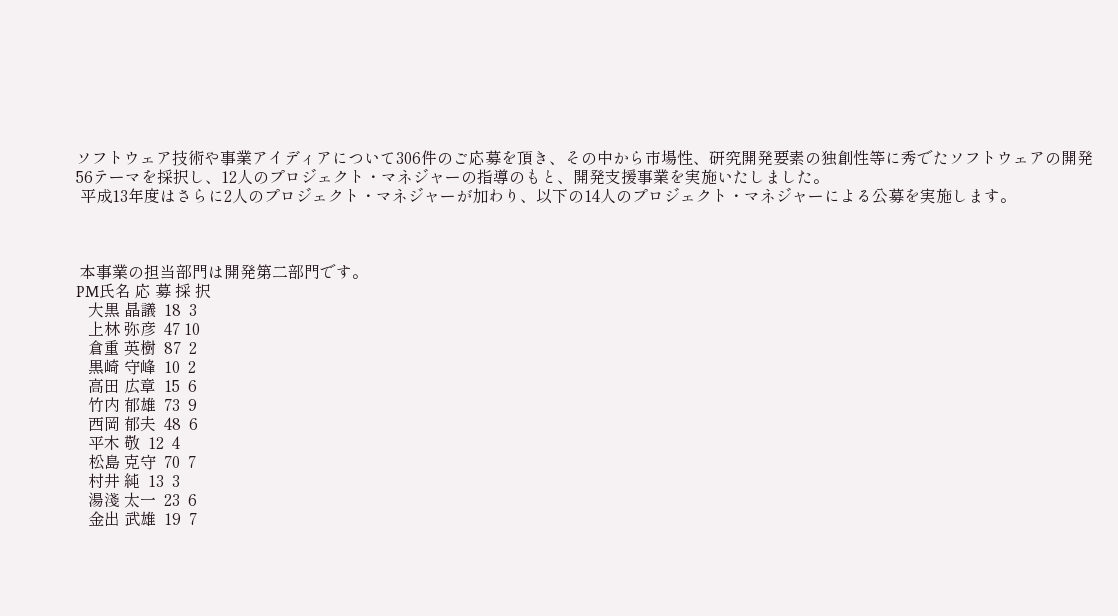ソフトウェア技術や事業アイディアについて306件のご応募を頂き、その中から市場性、研究開発要素の独創性等に秀でたソフトウェアの開発56テーマを採択し、12人のプロジェクト・マネジャーの指導のもと、開発支援事業を実施いたしました。
 平成13年度はさらに2人のプロジェクト・マネジャーが加わり、以下の14人のプロジェクト・マネジャーによる公募を実施します。



 本事業の担当部門は開発第二部門です。
PM氏名 応 募 採 択
   大黒 晶議  18  3
   上林 弥彦  47 10
   倉重 英樹  87  2
   黒崎 守峰  10  2
   高田 広章  15  6
   竹内 郁雄  73  9
   西岡 郁夫  48  6
   平木 敬  12  4
   松島 克守  70  7
   村井 純  13  3
   湯淺 太一  23  6
   金出 武雄  19  7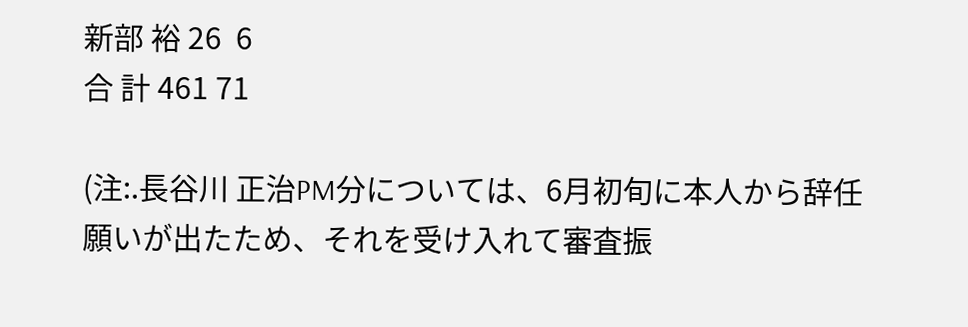新部 裕 26  6
合 計 461 71

(注:.長谷川 正治PM分については、6月初旬に本人から辞任願いが出たため、それを受け入れて審査振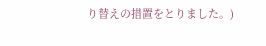り替えの措置をとりました。)